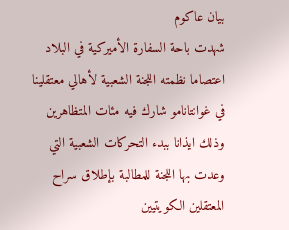بيان عاكوم
شهدت باحة السفارة الأميركية في البلاد اعتصاما نظمته اللجنة الشعبية لأهالي معتقلينا في غوانتانامو شارك فيه مئات المتظاهرين وذلك ايذانا ببدء التحركات الشعبية التي وعدت بها اللجنة للمطالبة بإطلاق سراح المعتقلين الكويتيين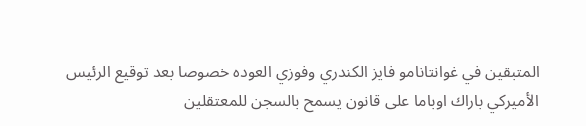المتبقين في غوانتانامو فايز الكندري وفوزي العوده خصوصا بعد توقيع الرئيس الأميركي باراك اوباما على قانون يسمح بالسجن للمعتقلين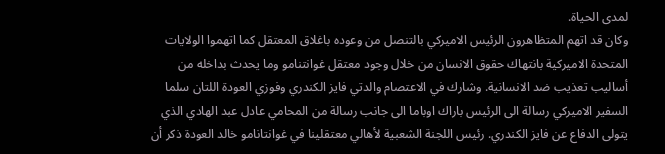لمدى الحياة.
وكان قد اتهم المتظاهرون الرئيس الاميركي بالتنصل من وعوده باغلاق المعتقل كما اتهموا الولايات المتحدة الاميركية بانتهاك حقوق الانسان من خلال وجود معتقل غوانتنامو وما يحدث بداخله من أساليب تعذيب ضد الانسانية. وشارك في الاعتصام والدتي فايز الكندري وفوزي العودة اللتان سلما السفير الاميركي رسالة الى الرئيس باراك اوباما الى جانب رسالة من المحامي عادل عبد الهادي الذي يتولى الدفاع عن فايز الكندري. رئيس اللجنة الشعبية لأهالي معتقلينا في غوانتانامو خالد العودة ذكر أن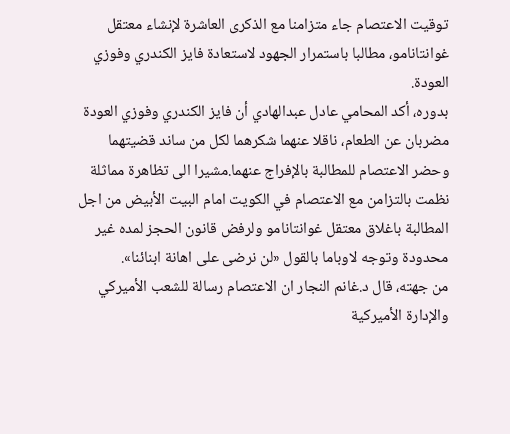توقيت الاعتصام جاء متزامنا مع الذكرى العاشرة لإنشاء معتقل غوانتانامو، مطالبا باستمرار الجهود لاستعادة فايز الكندري وفوزي العودة.
بدوره، أكد المحامي عادل عبدالهادي أن فايز الكندري وفوزي العودة مضربان عن الطعام، ناقلا عنهما شكرهما لكل من ساند قضيتهما وحضر الاعتصام للمطالبة بالإفراج عنهما.مشيرا الى تظاهرة مماثلة نظمت بالتزامن مع الاعتصام في الكويت امام البيت الأبيض من اجل المطالبة باغلاق معتقل غوانتانامو ولرفض قانون الحجز لمده غير محدودة وتوجه لاوباما بالقول «لن نرضى على اهانة ابنائنا».
من جهته، قال د.غانم النجار ان الاعتصام رسالة للشعب الأميركي والإدارة الأميركية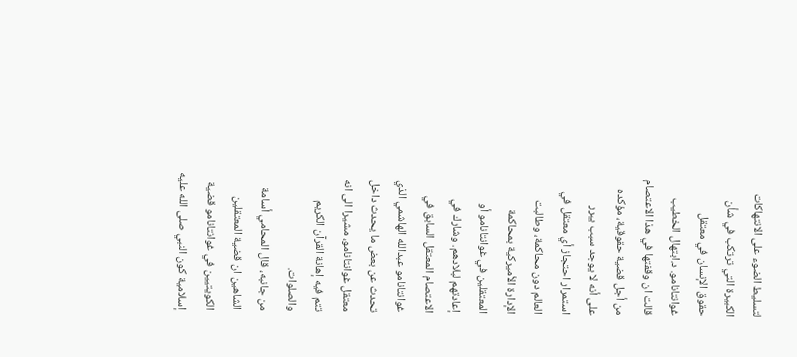لتسليط الضوء على الانتهاكات الكبيرة التي ترتكب في شأن حقوق الإنسان في معتقل غوانتانامو. د.ابتهال الخطيب قالت ان وقفتها في هذا الاعتصام من أجل قضية حقوقية، مؤكده على أنه لا يوجد سبب يبرر استمرار احتجاز أي معتقل في العالم دون محاكمة، وطالبت الإدارة الأميركية بمحاكمة المعتقلين في غوانتانامو أو إعادتهم لبلادهم. وشارك في الاعتصام المعتقل السابق في غوانتانامو عبدالله الهاشمي الذي تحدث عن بعض ما يحدث داخل معتقل غوانتانامو، مشيرا الى انه تتم فيه إهانة القرآن الكريم والصلوات.
من جانبه، قال المحامي أسامة الشاهين ان قضية المعتقلين الكويتيين في غوانتانامو قضية إسلامية كون النبي صلى الله عليه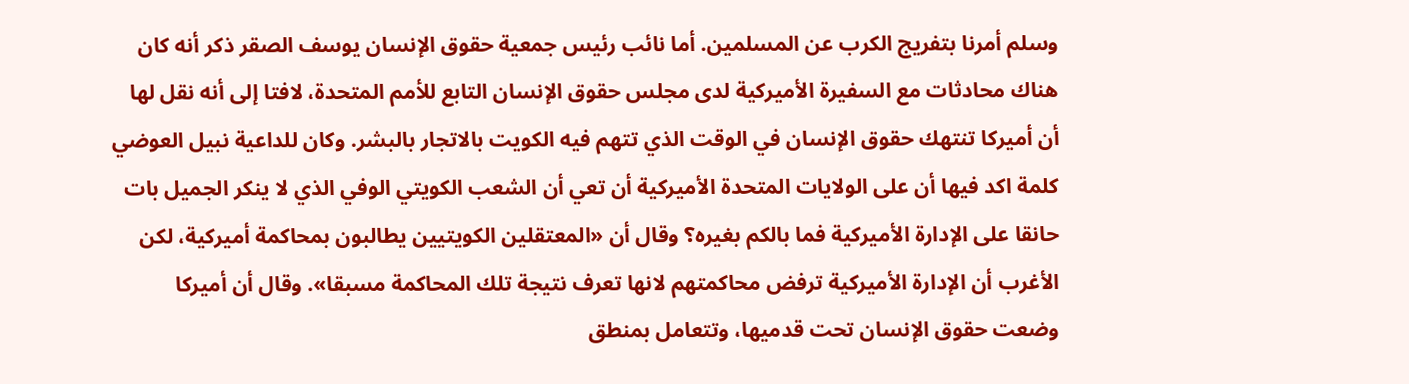وسلم أمرنا بتفريج الكرب عن المسلمين. أما نائب رئيس جمعية حقوق الإنسان يوسف الصقر ذكر أنه كان هناك محادثات مع السفيرة الأميركية لدى مجلس حقوق الإنسان التابع للأمم المتحدة، لافتا إلى أنه نقل لها أن أميركا تنتهك حقوق الإنسان في الوقت الذي تتهم فيه الكويت بالاتجار بالبشر. وكان للداعية نبيل العوضي كلمة اكد فيها أن على الولايات المتحدة الأميركية أن تعي أن الشعب الكويتي الوفي الذي لا ينكر الجميل بات حانقا على الإدارة الأميركية فما بالكم بغيره؟ وقال أن «المعتقلين الكويتيين يطالبون بمحاكمة أميركية، لكن الأغرب أن الإدارة الأميركية ترفض محاكمتهم لانها تعرف نتيجة تلك المحاكمة مسبقا». وقال أن أميركا وضعت حقوق الإنسان تحت قدميها، وتتعامل بمنطق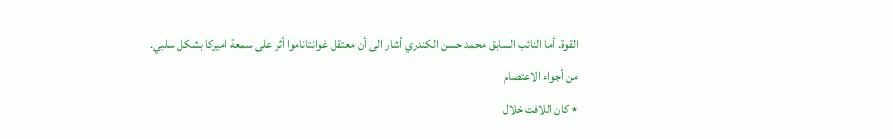القوة. أما النائب السابق محمد حسن الكندري أشار الى أن معتقل غوانتاناموا أثر على سمعة اميركا بشكل سلبي.
من أجواء الاعتصام
٭ كان اللافت خلال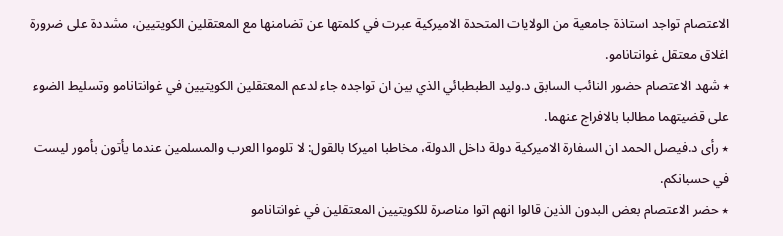الاعتصام تواجد استاذة جامعية من الولايات المتحدة الاميركية عبرت في كلمتها عن تضامنها مع المعتقلين الكويتيين، مشددة على ضرورة اغلاق معتقل غوانتانامو.
٭ شهد الاعتصام حضور النائب السابق د.وليد الطبطبائي الذي بين ان تواجده جاء لدعم المعتقلين الكويتيين في غوانتانامو وتسليط الضوء على قضيتهما مطالبا بالافراج عنهما.
٭ رأى د.فيصل الحمد ان السفارة الاميركية دولة داخل الدولة، مخاطبا اميركا بالقول: لا تلوموا العرب والمسلمين عندما يأتون بأمور ليست في حسبانكم.
٭ حضر الاعتصام بعض البدون الذين قالوا انهم اتوا مناصرة للكويتيين المعتقلين في غوانتانامو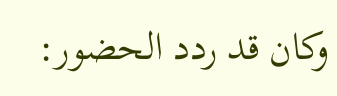وكان قد ردد الحضور: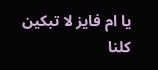يا ام فايز لا تبكين كلنا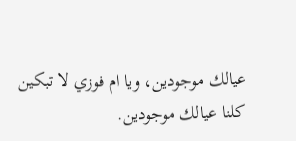عيالك موجودين، ويا ام فوزي لا تبكين كلنا عيالك موجودين.